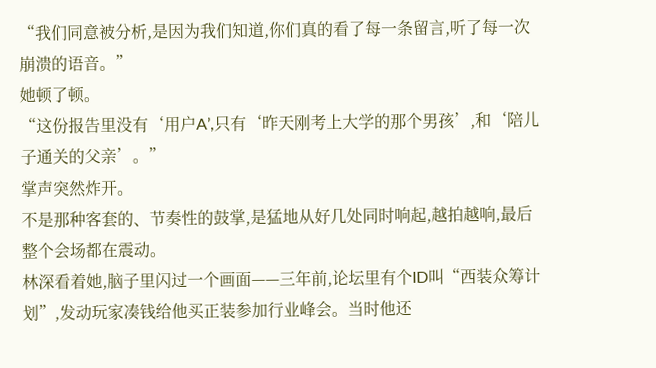“我们同意被分析,是因为我们知道,你们真的看了每一条留言,听了每一次崩溃的语音。”
她顿了顿。
“这份报告里没有‘用户A’,只有‘昨天刚考上大学的那个男孩’,和‘陪儿子通关的父亲’。”
掌声突然炸开。
不是那种客套的、节奏性的鼓掌,是猛地从好几处同时响起,越拍越响,最后整个会场都在震动。
林深看着她,脑子里闪过一个画面——三年前,论坛里有个ID叫“西装众筹计划”,发动玩家凑钱给他买正装参加行业峰会。当时他还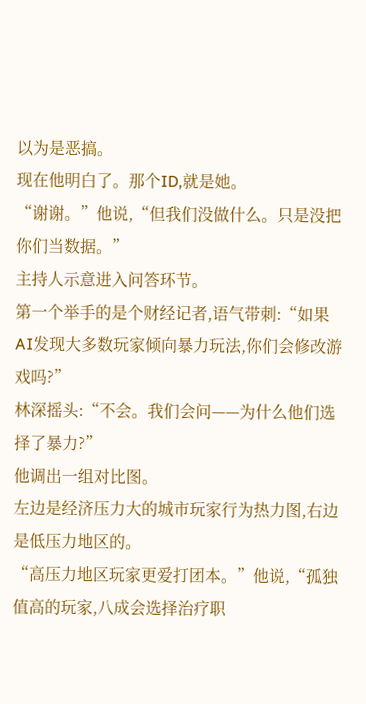以为是恶搞。
现在他明白了。那个ID,就是她。
“谢谢。”他说,“但我们没做什么。只是没把你们当数据。”
主持人示意进入问答环节。
第一个举手的是个财经记者,语气带刺:“如果AI发现大多数玩家倾向暴力玩法,你们会修改游戏吗?”
林深摇头:“不会。我们会问——为什么他们选择了暴力?”
他调出一组对比图。
左边是经济压力大的城市玩家行为热力图,右边是低压力地区的。
“高压力地区玩家更爱打团本。”他说,“孤独值高的玩家,八成会选择治疗职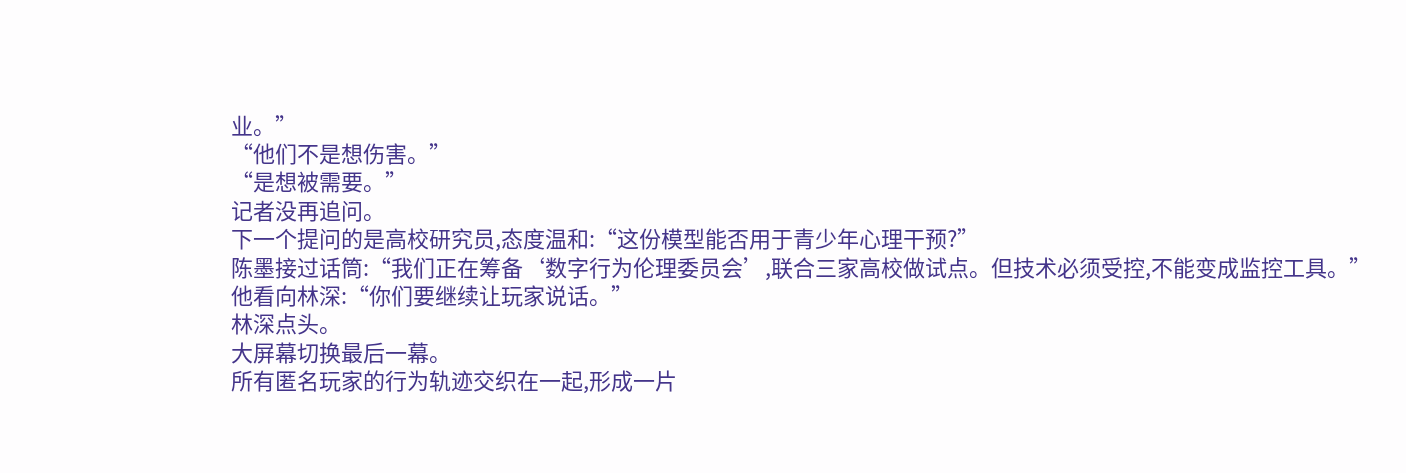业。”
“他们不是想伤害。”
“是想被需要。”
记者没再追问。
下一个提问的是高校研究员,态度温和:“这份模型能否用于青少年心理干预?”
陈墨接过话筒:“我们正在筹备‘数字行为伦理委员会’,联合三家高校做试点。但技术必须受控,不能变成监控工具。”
他看向林深:“你们要继续让玩家说话。”
林深点头。
大屏幕切换最后一幕。
所有匿名玩家的行为轨迹交织在一起,形成一片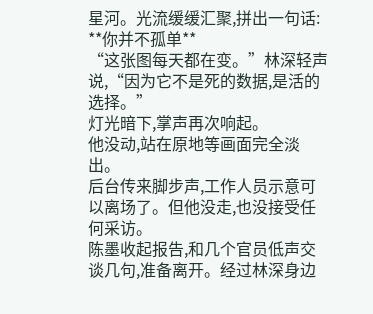星河。光流缓缓汇聚,拼出一句话:
**你并不孤单**
“这张图每天都在变。”林深轻声说,“因为它不是死的数据,是活的选择。”
灯光暗下,掌声再次响起。
他没动,站在原地等画面完全淡出。
后台传来脚步声,工作人员示意可以离场了。但他没走,也没接受任何采访。
陈墨收起报告,和几个官员低声交谈几句,准备离开。经过林深身边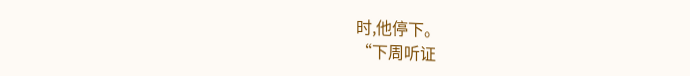时,他停下。
“下周听证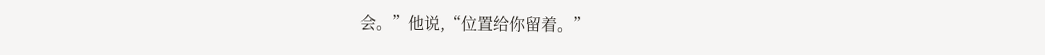会。”他说,“位置给你留着。”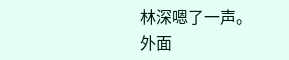林深嗯了一声。
外面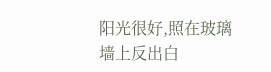阳光很好,照在玻璃墙上反出白